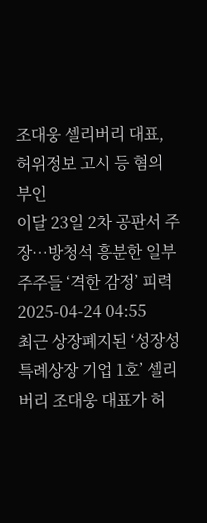조대웅 셀리버리 대표, 허위정보 고시 등 혐의 부인
이달 23일 2차 공판서 주장…방청석 흥분한 일부 주주들 ‘격한 감정’ 피력 2025-04-24 04:55
최근 상장폐지된 ‘성장성 특례상장 기업 1호’ 셀리버리 조대웅 대표가 허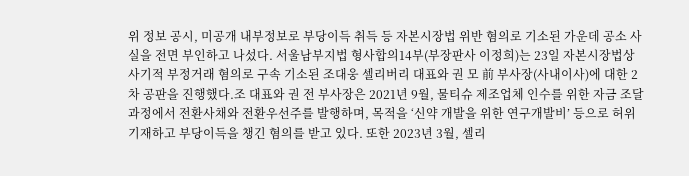위 정보 공시, 미공개 내부정보로 부당이득 취득 등 자본시장법 위반 혐의로 기소된 가운데 공소 사실을 전면 부인하고 나섰다. 서울남부지법 형사합의14부(부장판사 이정희)는 23일 자본시장법상 사기적 부정거래 혐의로 구속 기소된 조대웅 셀리버리 대표와 권 모 前 부사장(사내이사)에 대한 2차 공판을 진행했다.조 대표와 권 전 부사장은 2021년 9월, 물티슈 제조업체 인수를 위한 자금 조달 과정에서 전환사채와 전환우선주를 발행하며, 목적을 ‘신약 개발을 위한 연구개발비’ 등으로 허위 기재하고 부당이득을 챙긴 혐의를 받고 있다. 또한 2023년 3월, 셀리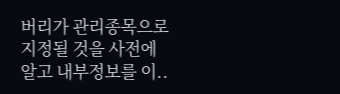버리가 관리종목으로 지정될 것을 사전에 알고 내부정보를 이..